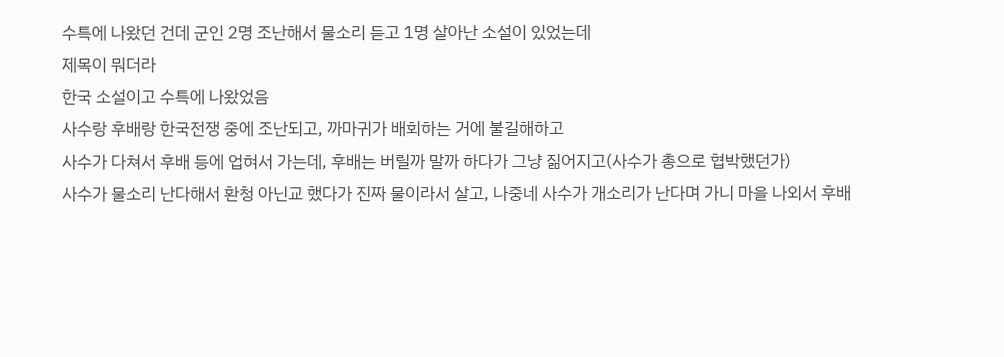수특에 나왔던 건데 군인 2명 조난해서 물소리 듣고 1명 살아난 소설이 있었는데
제목이 뭐더라
한국 소설이고 수특에 나왔었음
사수랑 후배랑 한국전쟁 중에 조난되고, 까마귀가 배회하는 거에 불길해하고
사수가 다쳐서 후배 등에 업혀서 가는데, 후배는 버릴까 말까 하다가 그냥 짊어지고(사수가 총으로 협박했던가)
사수가 물소리 난다해서 환청 아닌교 했다가 진짜 물이라서 살고, 나중네 사수가 개소리가 난다며 가니 마을 나외서 후배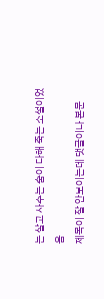는 살고 사수는 숨이 다해 죽는 소설이었음
제목이 잘 안보이는데 댓글이나 본문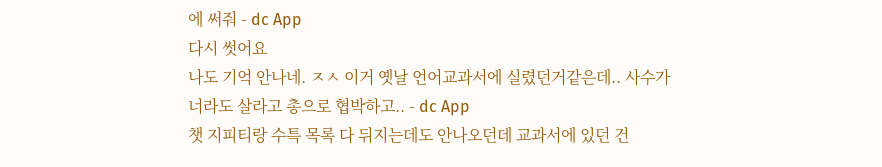에 써줘 - dc App
다시 썻어요
나도 기억 안나네. ㅈㅅ 이거 옛날 언어교과서에 실렸던거같은데.. 사수가 너라도 살라고 총으로 협박하고.. - dc App
챗 지피티랑 수특 목록 다 뒤지는데도 안나오던데 교과서에 있던 건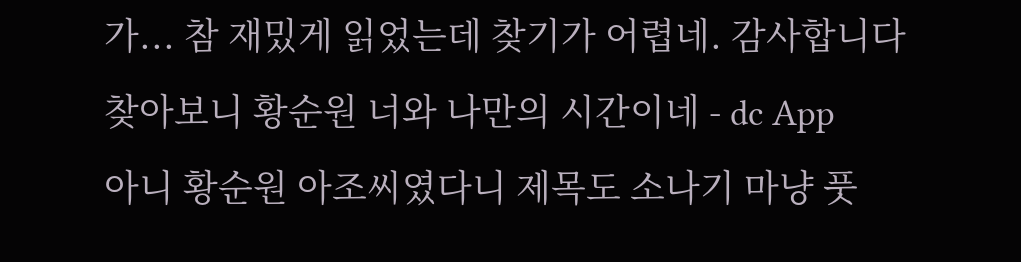가... 참 재밌게 읽었는데 찾기가 어렵네. 감사합니다
찾아보니 황순원 너와 나만의 시간이네 - dc App
아니 황순원 아조씨였다니 제목도 소나기 마냥 풋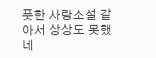풋한 사랑소설 같아서 상상도 못했네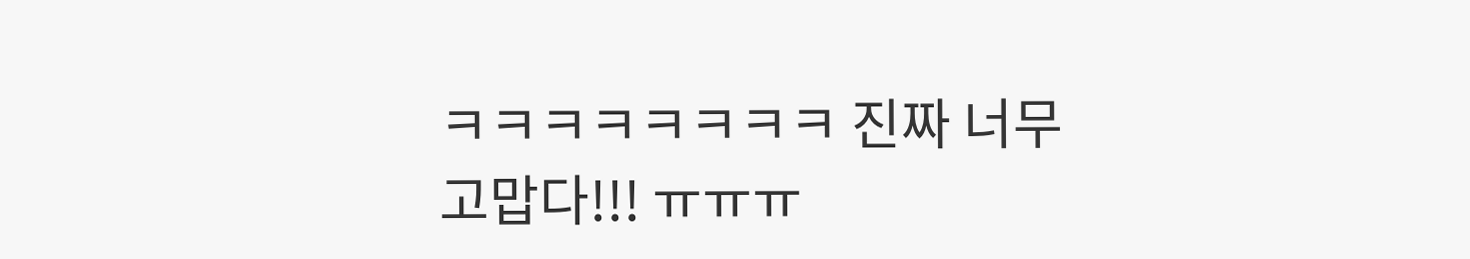ㅋㅋㅋㅋㅋㅋㅋㅋ 진짜 너무 고맙다!!! ㅠㅠㅠ